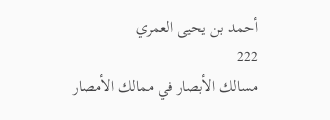أحمد بن يحيى العمري
222
مسالك الأبصار في ممالك الأمصار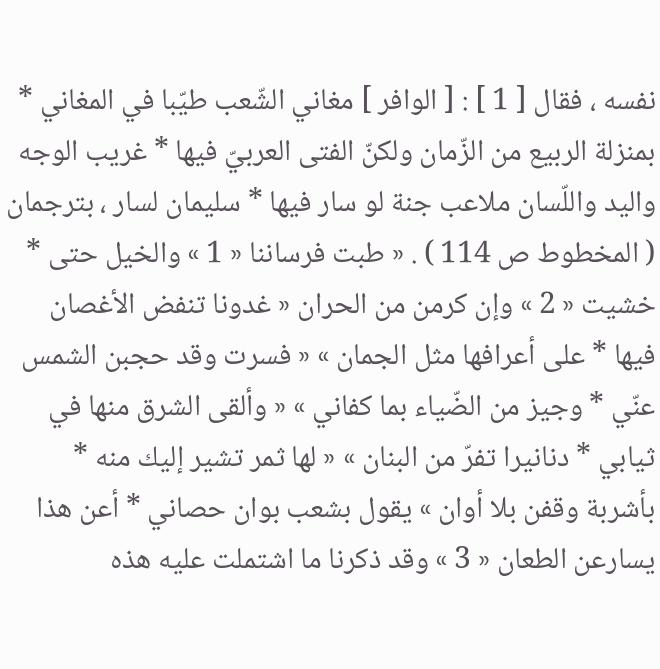نفسه ، فقال [ 1 ] : [ الوافر ] مغاني الشّعب طيّبا في المغاني * بمنزلة الربيع من الزّمان ولكنّ الفتى العربيّ فيها * غريب الوجه واليد واللّسان ملاعب جنة لو سار فيها * سليمان لسار ، بترجمان ( المخطوط ص 114 ) . « طبت فرساننا « 1 » والخيل حتى * خشيت « 2 » وإن كرمن من الحران « غدونا تنفض الأغصان فيها * على أعرافها مثل الجمان » « فسرت وقد حجبن الشمس عنّي * وجيز من الضّياء بما كفاني » « وألقى الشرق منها في ثيابي * دنانيرا تفرّ من البنان » « لها ثمر تشير إليك منه * بأشربة وقفن بلا أوان » يقول بشعب بوان حصاني * أعن هذا يسارعن الطعان « 3 » وقد ذكرنا ما اشتملت عليه هذه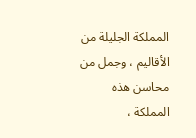المملكة الجليلة من الأقاليم ، وجمل من محاسن هذه المملكة ،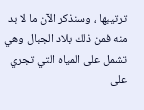ترتيبها ، وسنذكر الآن ما لا بد منه فمن ذلك بلاد الجبال وهي تشمل على المياه التي تجري على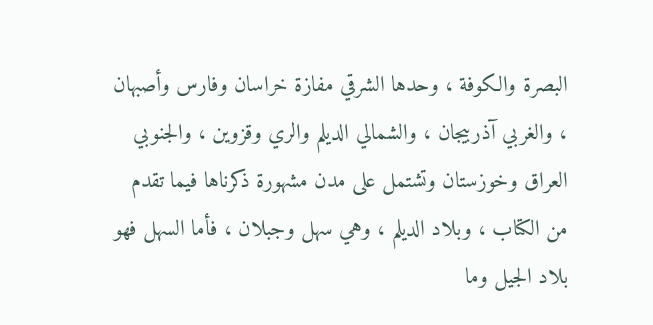البصرة والكوفة ، وحدها الشرقي مفازة خراسان وفارس وأصبهان ، والغربي آذربيجان ، والشمالي الديلم والري وقزوين ، والجنوبي العراق وخوزستان وتشتمل على مدن مشهورة ذكرناها فيما تقدم من الكتاب ، وبلاد الديلم ، وهي سهل وجبلان ، فأما السهل فهو بلاد الجيل وما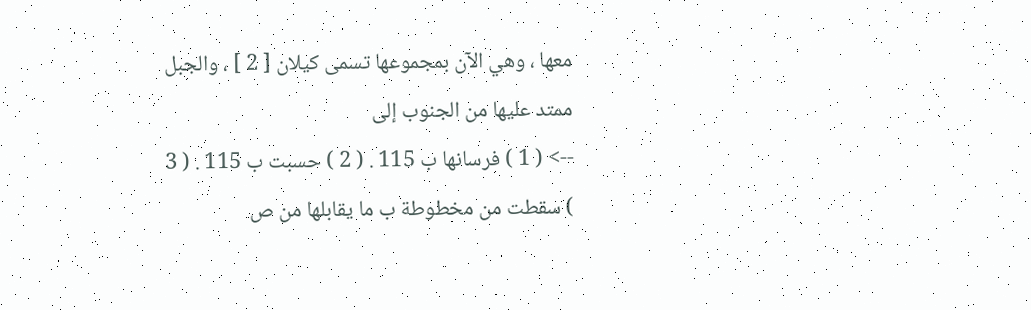معها ، وهي الآن بمجموعها تسمى كيلان [ 2 ] ، والجبل ممتد عليها من الجنوب إلى
--> ( 1 ) فرسانها ب 115 . ( 2 ) حسبت ب 115 . ( 3 ) سقطت من مخطوطة ب ما يقابلها من ص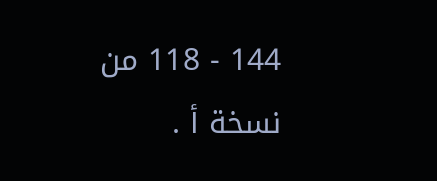144 - 118 من نسخة أ .